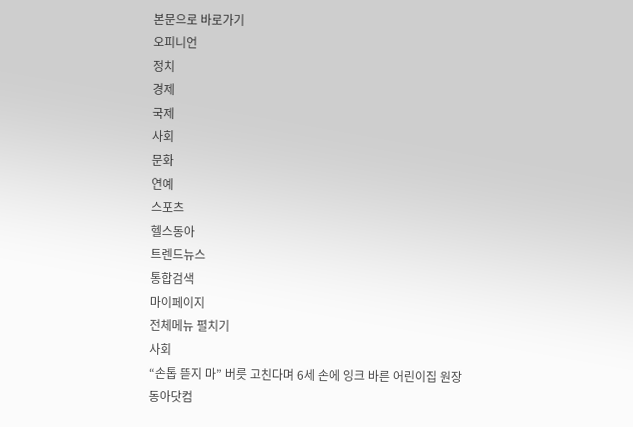본문으로 바로가기
오피니언
정치
경제
국제
사회
문화
연예
스포츠
헬스동아
트렌드뉴스
통합검색
마이페이지
전체메뉴 펼치기
사회
“손톱 뜯지 마” 버릇 고친다며 6세 손에 잉크 바른 어린이집 원장
동아닷컴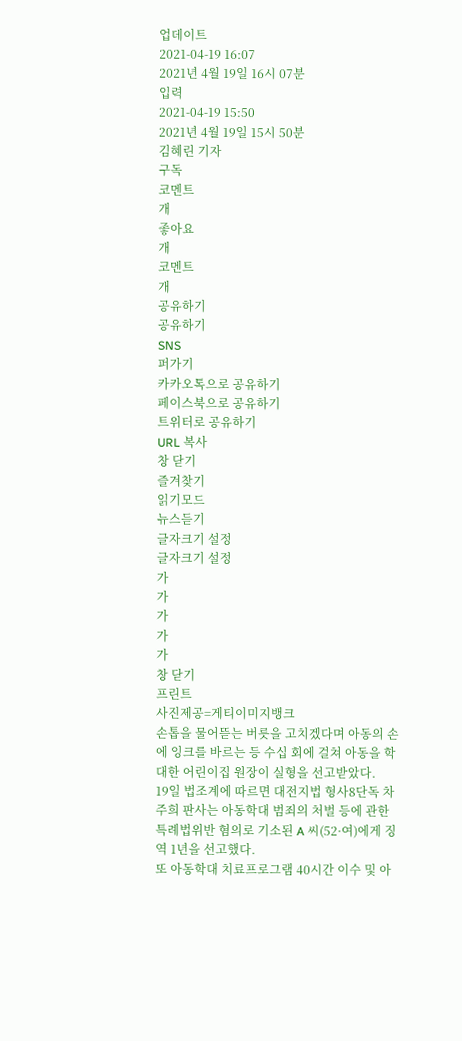업데이트
2021-04-19 16:07
2021년 4월 19일 16시 07분
입력
2021-04-19 15:50
2021년 4월 19일 15시 50분
김혜린 기자
구독
코멘트
개
좋아요
개
코멘트
개
공유하기
공유하기
SNS
퍼가기
카카오톡으로 공유하기
페이스북으로 공유하기
트위터로 공유하기
URL 복사
창 닫기
즐겨찾기
읽기모드
뉴스듣기
글자크기 설정
글자크기 설정
가
가
가
가
가
창 닫기
프린트
사진제공=게티이미지뱅크
손톱을 물어뜯는 버릇을 고치겠다며 아동의 손에 잉크를 바르는 등 수십 회에 걸쳐 아동을 학대한 어린이집 원장이 실형을 선고받았다.
19일 법조계에 따르면 대전지법 형사8단독 차주희 판사는 아동학대 범죄의 처벌 등에 관한 특례법위반 혐의로 기소된 A 씨(52·여)에게 징역 1년을 선고했다.
또 아동학대 치료프로그램 40시간 이수 및 아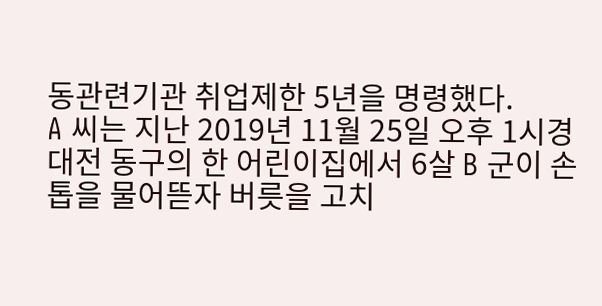동관련기관 취업제한 5년을 명령했다.
A 씨는 지난 2019년 11월 25일 오후 1시경 대전 동구의 한 어린이집에서 6살 B 군이 손톱을 물어뜯자 버릇을 고치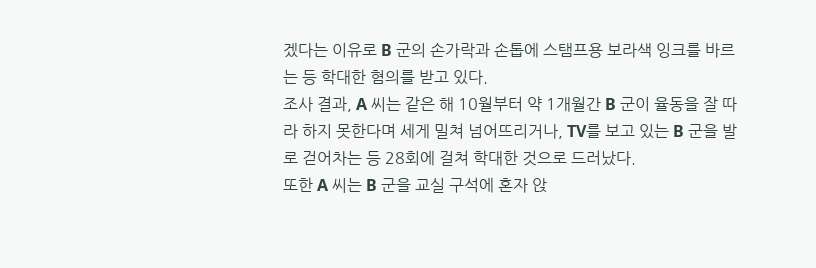겠다는 이유로 B 군의 손가락과 손톱에 스탬프용 보라색 잉크를 바르는 등 학대한 혐의를 받고 있다.
조사 결과, A 씨는 같은 해 10월부터 약 1개월간 B 군이 율동을 잘 따라 하지 못한다며 세게 밀쳐 넘어뜨리거나, TV를 보고 있는 B 군을 발로 걷어차는 등 28회에 걸쳐 학대한 것으로 드러났다.
또한 A 씨는 B 군을 교실 구석에 혼자 앉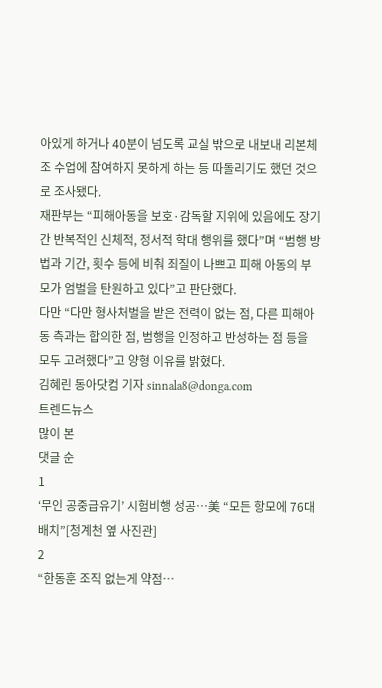아있게 하거나 40분이 넘도록 교실 밖으로 내보내 리본체조 수업에 참여하지 못하게 하는 등 따돌리기도 했던 것으로 조사됐다.
재판부는 “피해아동을 보호·감독할 지위에 있음에도 장기간 반복적인 신체적, 정서적 학대 행위를 했다”며 “범행 방법과 기간, 횟수 등에 비춰 죄질이 나쁘고 피해 아동의 부모가 엄벌을 탄원하고 있다”고 판단했다.
다만 “다만 형사처벌을 받은 전력이 없는 점, 다른 피해아동 측과는 합의한 점, 범행을 인정하고 반성하는 점 등을 모두 고려했다”고 양형 이유를 밝혔다.
김혜린 동아닷컴 기자 sinnala8@donga.com
트렌드뉴스
많이 본
댓글 순
1
‘무인 공중급유기’ 시험비행 성공…美 “모든 항모에 76대 배치”[청계천 옆 사진관]
2
“한동훈 조직 없는게 약점…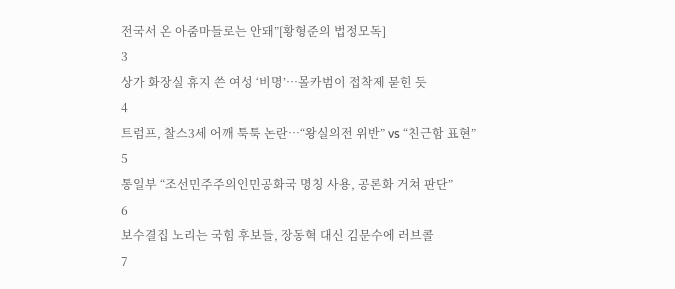전국서 온 아줌마들로는 안돼”[황형준의 법정모독]
3
상가 화장실 휴지 쓴 여성 ‘비명’…몰카범이 접착제 묻힌 듯
4
트럼프, 찰스3세 어깨 툭툭 논란…“왕실의전 위반” vs “친근함 표현”
5
통일부 “조선민주주의인민공화국 명칭 사용, 공론화 거쳐 판단”
6
보수결집 노리는 국힘 후보들, 장동혁 대신 김문수에 러브콜
7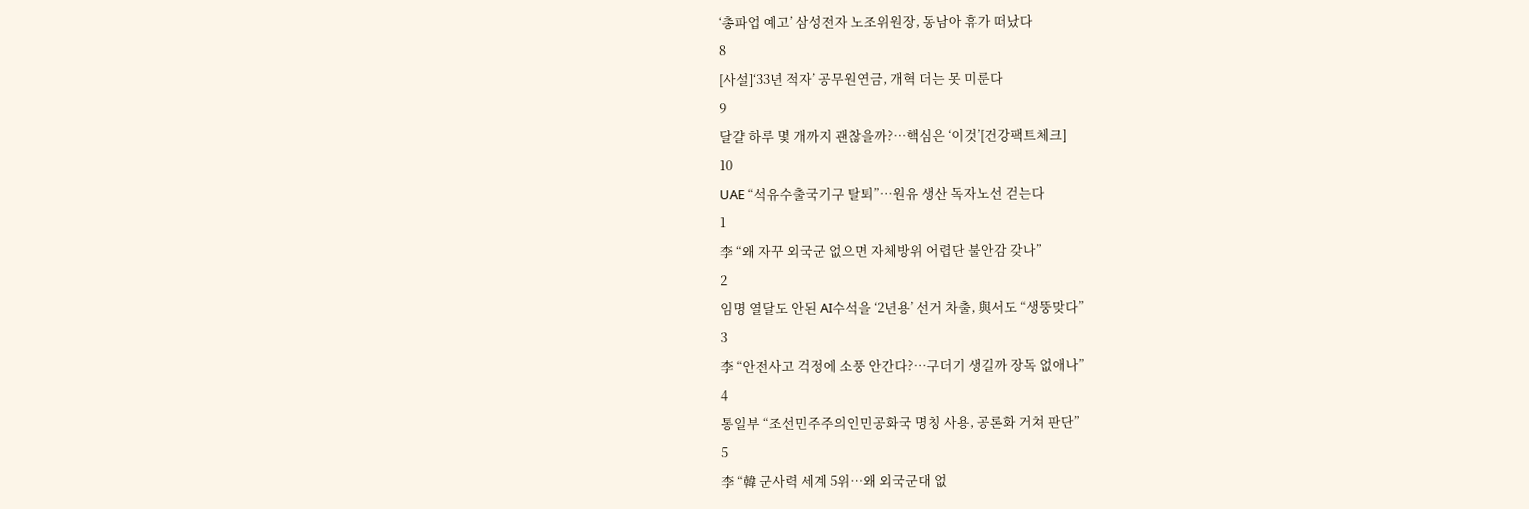‘총파업 예고’ 삼성전자 노조위원장, 동남아 휴가 떠났다
8
[사설]‘33년 적자’ 공무원연금, 개혁 더는 못 미룬다
9
달걀 하루 몇 개까지 괜찮을까?…핵심은 ‘이것’[건강팩트체크]
10
UAE “석유수출국기구 탈퇴”…원유 생산 독자노선 걷는다
1
李 “왜 자꾸 외국군 없으면 자체방위 어렵단 불안감 갖나”
2
임명 열달도 안된 AI수석을 ‘2년용’ 선거 차출, 與서도 “생뚱맞다”
3
李 “안전사고 걱정에 소풍 안간다?…구더기 생길까 장독 없애나”
4
통일부 “조선민주주의인민공화국 명칭 사용, 공론화 거쳐 판단”
5
李 “韓 군사력 세계 5위…왜 외국군대 없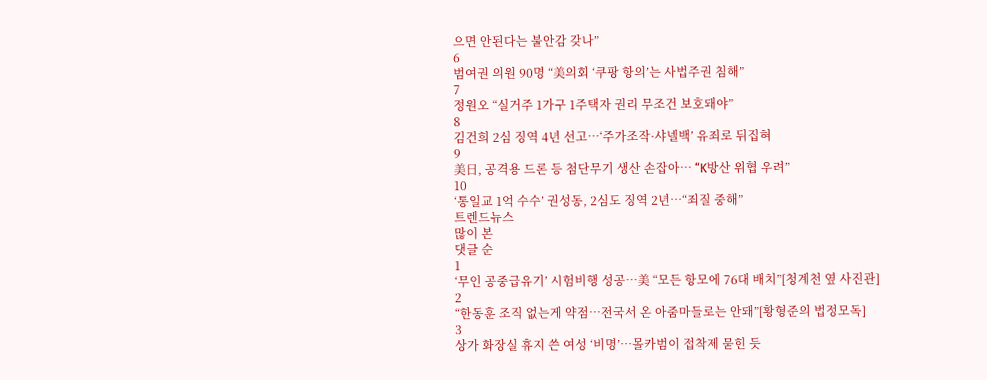으면 안된다는 불안감 갖나”
6
범여권 의원 90명 “美의회 ‘쿠팡 항의’는 사법주권 침해”
7
정원오 “실거주 1가구 1주택자 권리 무조건 보호돼야”
8
김건희 2심 징역 4년 선고…‘주가조작·샤넬백’ 유죄로 뒤집혀
9
美日, 공격용 드론 등 첨단무기 생산 손잡아… “K방산 위협 우려”
10
‘통일교 1억 수수’ 권성동, 2심도 징역 2년…“죄질 중해”
트렌드뉴스
많이 본
댓글 순
1
‘무인 공중급유기’ 시험비행 성공…美 “모든 항모에 76대 배치”[청계천 옆 사진관]
2
“한동훈 조직 없는게 약점…전국서 온 아줌마들로는 안돼”[황형준의 법정모독]
3
상가 화장실 휴지 쓴 여성 ‘비명’…몰카범이 접착제 묻힌 듯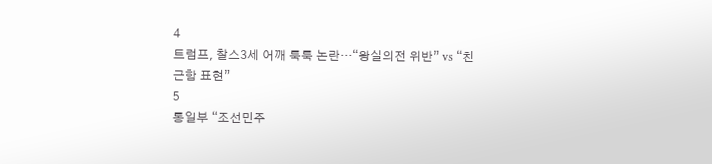4
트럼프, 찰스3세 어깨 툭툭 논란…“왕실의전 위반” vs “친근함 표현”
5
통일부 “조선민주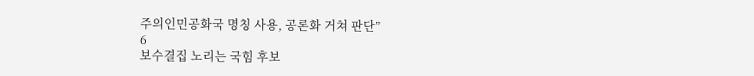주의인민공화국 명칭 사용, 공론화 거쳐 판단”
6
보수결집 노리는 국힘 후보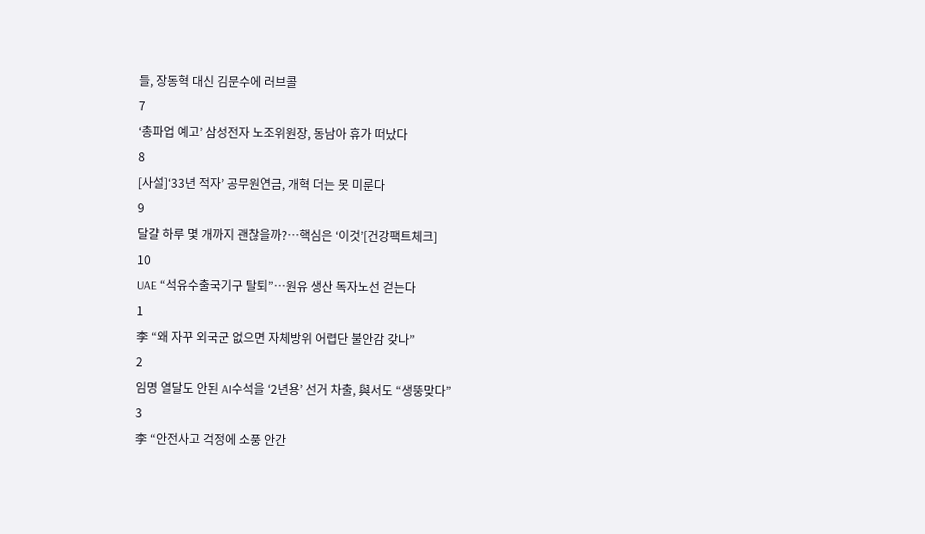들, 장동혁 대신 김문수에 러브콜
7
‘총파업 예고’ 삼성전자 노조위원장, 동남아 휴가 떠났다
8
[사설]‘33년 적자’ 공무원연금, 개혁 더는 못 미룬다
9
달걀 하루 몇 개까지 괜찮을까?…핵심은 ‘이것’[건강팩트체크]
10
UAE “석유수출국기구 탈퇴”…원유 생산 독자노선 걷는다
1
李 “왜 자꾸 외국군 없으면 자체방위 어렵단 불안감 갖나”
2
임명 열달도 안된 AI수석을 ‘2년용’ 선거 차출, 與서도 “생뚱맞다”
3
李 “안전사고 걱정에 소풍 안간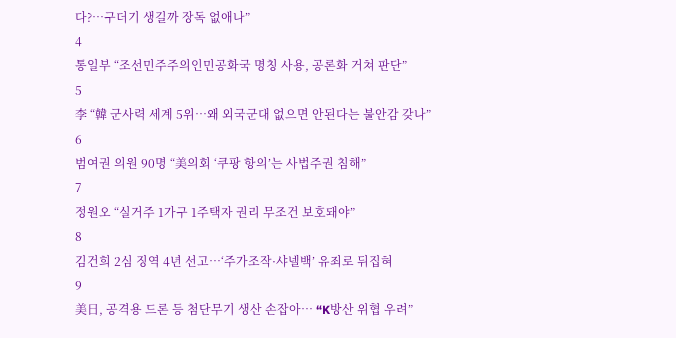다?…구더기 생길까 장독 없애나”
4
통일부 “조선민주주의인민공화국 명칭 사용, 공론화 거쳐 판단”
5
李 “韓 군사력 세계 5위…왜 외국군대 없으면 안된다는 불안감 갖나”
6
범여권 의원 90명 “美의회 ‘쿠팡 항의’는 사법주권 침해”
7
정원오 “실거주 1가구 1주택자 권리 무조건 보호돼야”
8
김건희 2심 징역 4년 선고…‘주가조작·샤넬백’ 유죄로 뒤집혀
9
美日, 공격용 드론 등 첨단무기 생산 손잡아… “K방산 위협 우려”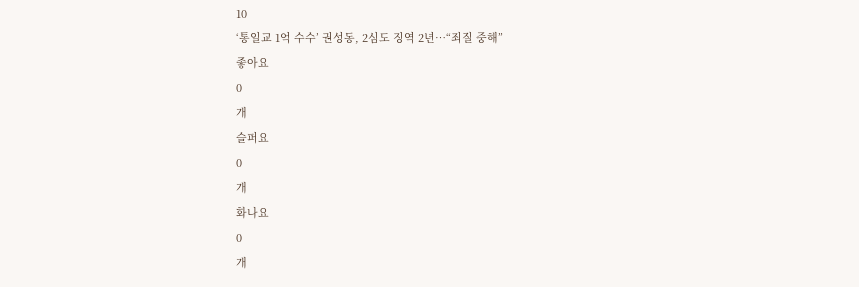10
‘통일교 1억 수수’ 권성동, 2심도 징역 2년…“죄질 중해”
좋아요
0
개
슬퍼요
0
개
화나요
0
개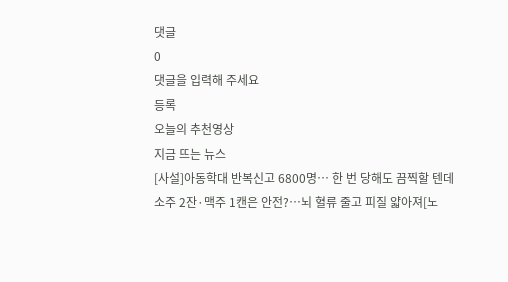댓글
0
댓글을 입력해 주세요
등록
오늘의 추천영상
지금 뜨는 뉴스
[사설]아동학대 반복신고 6800명… 한 번 당해도 끔찍할 텐데
소주 2잔·맥주 1캔은 안전?…뇌 혈류 줄고 피질 얇아져[노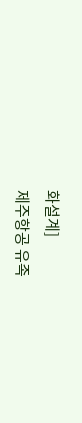화설계]
제주항공 유족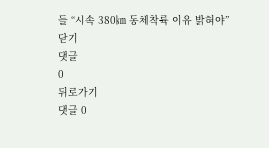들 “시속 380㎞ 동체착륙 이유 밝혀야”
닫기
댓글
0
뒤로가기
댓글 0